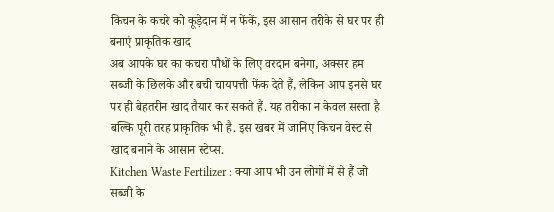किचन के कचरे को कूड़ेदान में न फेंकें, इस आसान तरीके से घर पर ही बनाएं प्राकृतिक खाद
अब आपके घर का कचरा पौधों के लिए वरदान बनेगा, अक्सर हम सब्जी के छिलके और बची चायपत्ती फेंक देते हैं, लेकिन आप इनसे घर पर ही बेहतरीन खाद तैयार कर सकते हैं. यह तरीका न केवल सस्ता है बल्कि पूरी तरह प्राकृतिक भी है. इस खबर में जानिए किचन वेस्ट से खाद बनाने के आसान स्टेप्स.
Kitchen Waste Fertilizer : क्या आप भी उन लोगों में से हैं जो सब्जी के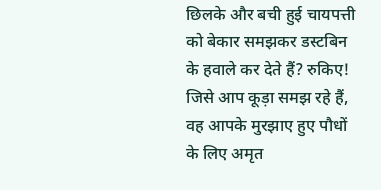छिलके और बची हुई चायपत्ती को बेकार समझकर डस्टबिन के हवाले कर देते हैं? रुकिए! जिसे आप कूड़ा समझ रहे हैं, वह आपके मुरझाए हुए पौधों के लिए अमृत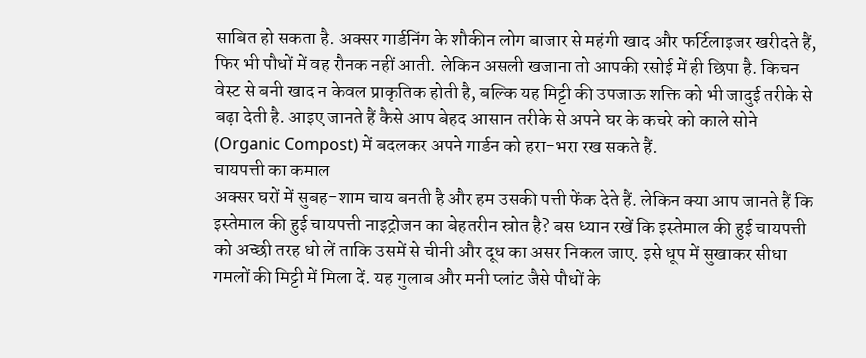साबित हो सकता है. अक्सर गार्डनिंग के शौकीन लोग बाजार से महंगी खाद और फर्टिलाइजर खरीदते हैं, फिर भी पौधों में वह रौनक नहीं आती. लेकिन असली खजाना तो आपकी रसोई में ही छिपा है. किचन वेस्ट से बनी खाद न केवल प्राकृतिक होती है, बल्कि यह मिट्टी की उपजाऊ शक्ति को भी जादुई तरीके से बढ़ा देती है. आइए जानते हैं कैसे आप बेहद आसान तरीके से अपने घर के कचरे को काले सोने (Organic Compost) में बदलकर अपने गार्डन को हरा-भरा रख सकते हैं.
चायपत्ती का कमाल
अक्सर घरों में सुबह-शाम चाय बनती है और हम उसकी पत्ती फेंक देते हैं. लेकिन क्या आप जानते हैं कि इस्तेमाल की हुई चायपत्ती नाइट्रोजन का बेहतरीन स्रोत है? बस ध्यान रखें कि इस्तेमाल की हुई चायपत्ती को अच्छी तरह धो लें ताकि उसमें से चीनी और दूध का असर निकल जाए. इसे धूप में सुखाकर सीधा गमलों की मिट्टी में मिला दें. यह गुलाब और मनी प्लांट जैसे पौधों के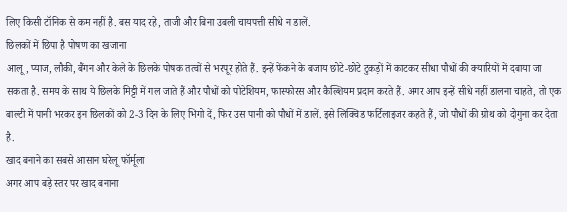लिए किसी टॉनिक से कम नहीं है. बस याद रहे, ताजी और बिना उबली चायपत्ती सीधे न डालें.
छिलकों में छिपा है पोषण का खजाना
आलू, प्याज, लौकी, बैंगन और केले के छिलके पोषक तत्वों से भरपूर होते हैं. इन्हें फेंकने के बजाय छोटे-छोटे टुकड़ों में काटकर सीधा पौधों की क्यारियों में दबाया जा सकता है. समय के साथ ये छिलके मिट्टी में गल जाते हैं और पौधों को पोटेशियम, फास्फोरस और कैल्शियम प्रदान करते हैं. अगर आप इन्हें सीधे नहीं डालना चाहते, तो एक बाल्टी में पानी भरकर इन छिलकों को 2-3 दिन के लिए भिगो दें, फिर उस पानी को पौधों में डालें. इसे लिक्विड फर्टिलाइजर कहते हैं, जो पौधों की ग्रोथ को दोगुना कर देता है.
खाद बनाने का सबसे आसान घरेलू फॉर्मूला
अगर आप बड़े स्तर पर खाद बनाना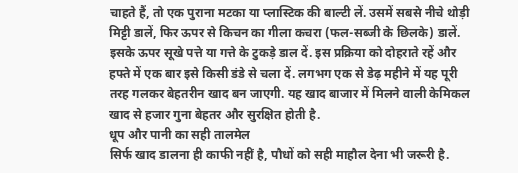चाहते हैं, तो एक पुराना मटका या प्लास्टिक की बाल्टी लें. उसमें सबसे नीचे थोड़ी मिट्टी डालें, फिर ऊपर से किचन का गीला कचरा (फल-सब्जी के छिलके) डालें. इसके ऊपर सूखे पत्ते या गत्ते के टुकड़े डाल दें. इस प्रक्रिया को दोहराते रहें और हफ्ते में एक बार इसे किसी डंडे से चला दें. लगभग एक से डेढ़ महीने में यह पूरी तरह गलकर बेहतरीन खाद बन जाएगी. यह खाद बाजार में मिलने वाली केमिकल खाद से हजार गुना बेहतर और सुरक्षित होती है.
धूप और पानी का सही तालमेल
सिर्फ खाद डालना ही काफी नहीं है, पौधों को सही माहौल देना भी जरूरी है.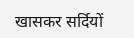खासकर सर्दियों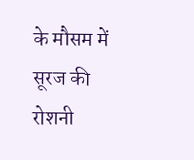के मौसम में सूरज की रोशनी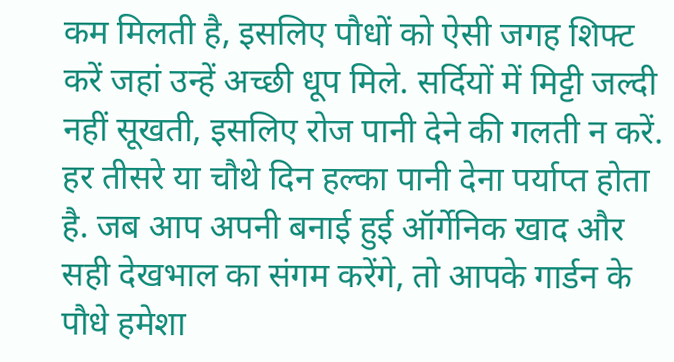कम मिलती है, इसलिए पौधों को ऐसी जगह शिफ्ट करें जहां उन्हें अच्छी धूप मिले. सर्दियों में मिट्टी जल्दी नहीं सूखती, इसलिए रोज पानी देने की गलती न करें. हर तीसरे या चौथे दिन हल्का पानी देना पर्याप्त होता है. जब आप अपनी बनाई हुई ऑर्गेनिक खाद और सही देखभाल का संगम करेंगे, तो आपके गार्डन के पौधे हमेशा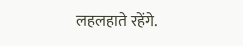लहलहाते रहेंगे.